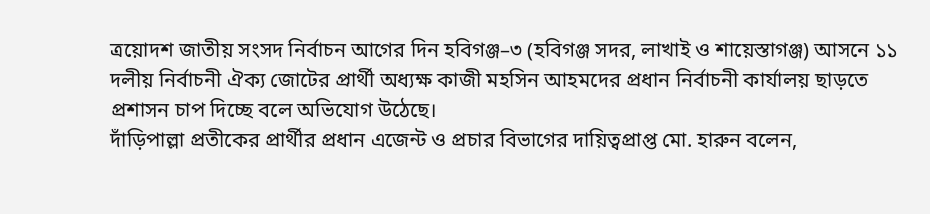ত্রয়োদশ জাতীয় সংসদ নির্বাচন আগের দিন হবিগঞ্জ–৩ (হবিগঞ্জ সদর, লাখাই ও শায়েস্তাগঞ্জ) আসনে ১১ দলীয় নির্বাচনী ঐক্য জোটের প্রার্থী অধ্যক্ষ কাজী মহসিন আহমদের প্রধান নির্বাচনী কার্যালয় ছাড়তে প্রশাসন চাপ দিচ্ছে বলে অভিযোগ উঠেছে।
দাঁড়িপাল্লা প্রতীকের প্রার্থীর প্রধান এজেন্ট ও প্রচার বিভাগের দায়িত্বপ্রাপ্ত মো. হারুন বলেন,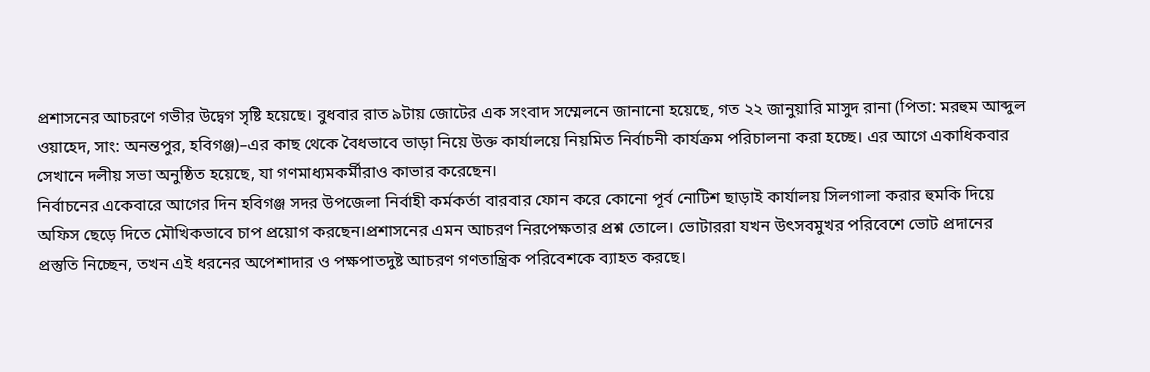প্রশাসনের আচরণে গভীর উদ্বেগ সৃষ্টি হয়েছে। বুধবার রাত ৯টায় জোটের এক সংবাদ সম্মেলনে জানানো হয়েছে, গত ২২ জানুয়ারি মাসুদ রানা (পিতা: মরহুম আব্দুল ওয়াহেদ, সাং: অনন্তপুর, হবিগঞ্জ)–এর কাছ থেকে বৈধভাবে ভাড়া নিয়ে উক্ত কার্যালয়ে নিয়মিত নির্বাচনী কার্যক্রম পরিচালনা করা হচ্ছে। এর আগে একাধিকবার সেখানে দলীয় সভা অনুষ্ঠিত হয়েছে, যা গণমাধ্যমকর্মীরাও কাভার করেছেন।
নির্বাচনের একেবারে আগের দিন হবিগঞ্জ সদর উপজেলা নির্বাহী কর্মকর্তা বারবার ফোন করে কোনো পূর্ব নোটিশ ছাড়াই কার্যালয় সিলগালা করার হুমকি দিয়ে অফিস ছেড়ে দিতে মৌখিকভাবে চাপ প্রয়োগ করছেন।প্রশাসনের এমন আচরণ নিরপেক্ষতার প্রশ্ন তোলে। ভোটাররা যখন উৎসবমুখর পরিবেশে ভোট প্রদানের প্রস্তুতি নিচ্ছেন, তখন এই ধরনের অপেশাদার ও পক্ষপাতদুষ্ট আচরণ গণতান্ত্রিক পরিবেশকে ব্যাহত করছে।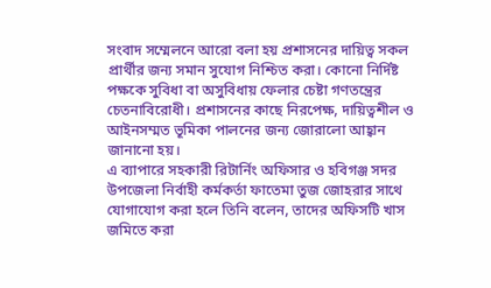সংবাদ সম্মেলনে আরো বলা হয় প্রশাসনের দায়িত্ব সকল প্রার্থীর জন্য সমান সুযোগ নিশ্চিত করা। কোনো নির্দিষ্ট পক্ষকে সুবিধা বা অসুবিধায় ফেলার চেষ্টা গণতন্ত্রের চেতনাবিরোধী। প্রশাসনের কাছে নিরপেক্ষ, দায়িত্বশীল ও আইনসম্মত ভূমিকা পালনের জন্য জোরালো আহ্বান জানানো হয়।
এ ব্যাপারে সহকারী রিটার্নিং অফিসার ও হবিগঞ্জ সদর উপজেলা নির্বাহী কর্মকর্তা ফাতেমা তুজ জোহরার সাথে যোগাযোগ করা হলে তিনি বলেন, তাদের অফিসটি খাস জমিতে করা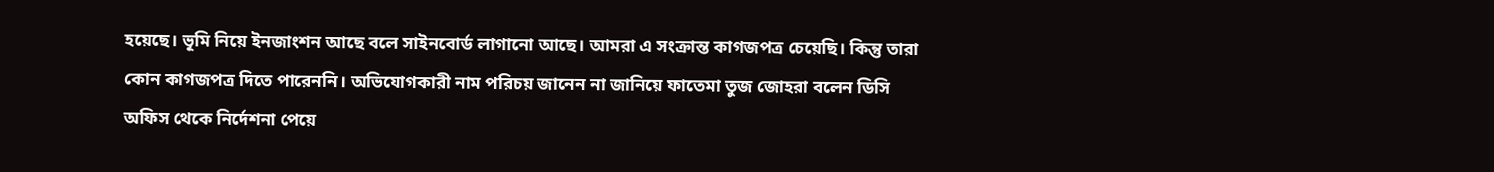হয়েছে। ভূমি নিয়ে ইনজাংশন আছে বলে সাইনবোর্ড লাগানো আছে। আমরা এ সংক্রান্ত কাগজপত্র চেয়েছি। কিন্তু তারা কোন কাগজপত্র দিতে পারেননি। অভিযোগকারী নাম পরিচয় জানেন না জানিয়ে ফাতেমা তুজ জোহরা বলেন ডিসি অফিস থেকে নির্দেশনা পেয়ে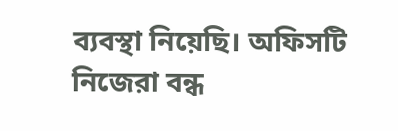ব্যবস্থা নিয়েছি। অফিসটি নিজেরা বন্ধ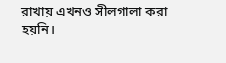রাখায় এখনও সীলগালা করা হয়নি।